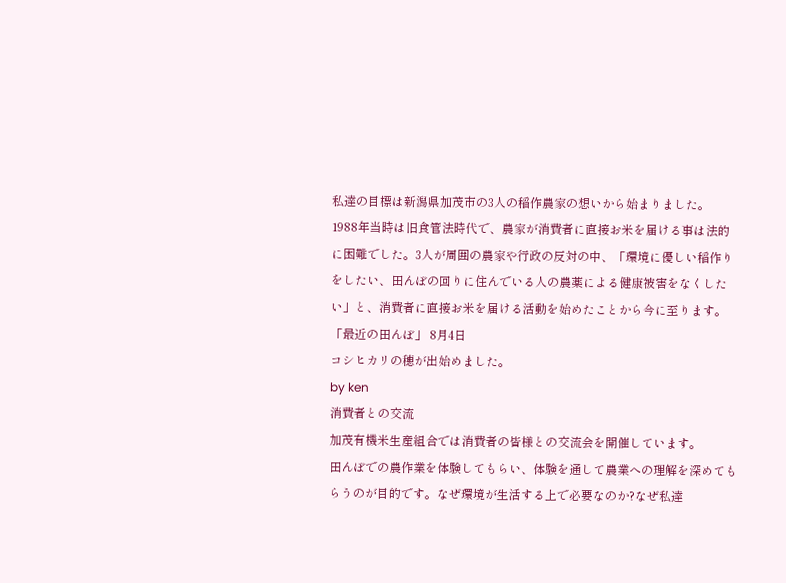私達の目標は新潟県加茂市の3人の稲作農家の想いから始まりました。
1988年当時は旧食管法時代で、農家が消費者に直接お米を届ける事は法的に困難でした。3人が周囲の農家や行政の反対の中、「環境に優しい稲作りをしたい、田んぼの回りに住んでいる人の農薬による健康被害をなくしたい」と、消費者に直接お米を届ける活動を始めたことから今に至ります。
「最近の田んぼ」 8月4日
コシヒカリの穂が出始めました。
by ken
消費者との交流
加茂有機米生産組合では消費者の皆様との交流会を開催しています。
田んぼでの農作業を体験してもらい、体験を通して農業への理解を深めてもらうのが目的です。なぜ環境が生活する上で必要なのか?なぜ私達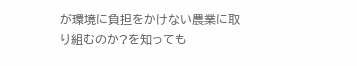が環境に負担をかけない農業に取り組むのか?を知っても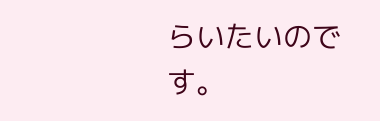らいたいのです。